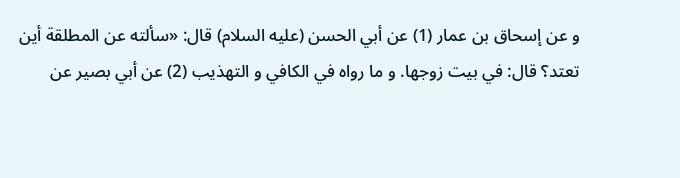و عن إسحاق بن عمار (1) عن أبي الحسن (عليه السلام) قال: «سألته عن المطلقة أين تعتد؟ قال: في بيت زوجها. و ما رواه في الكافي و التهذيب (2) عن أبي بصير عن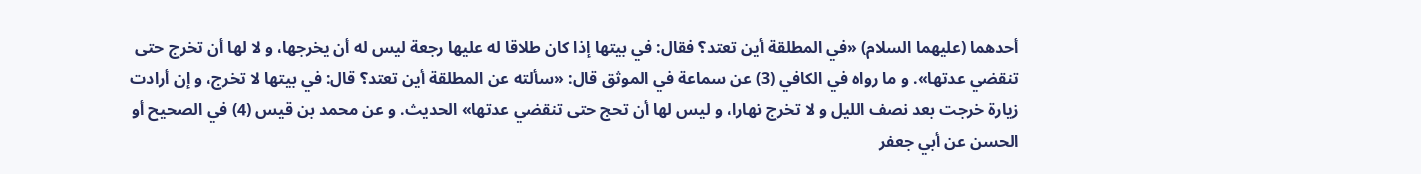أحدهما (عليهما السلام) «في المطلقة أين تعتد؟ فقال: في بيتها إذا كان طلاقا له عليها رجعة ليس له أن يخرجها، و لا لها أن تخرج حتى تنقضي عدتها». و ما رواه في الكافي (3) عن سماعة في الموثق قال: «سألته عن المطلقة أين تعتد؟ قال: في بيتها لا تخرج، و إن أرادت زيارة خرجت بعد نصف الليل و لا تخرج نهارا، و ليس لها أن تحج حتى تنقضي عدتها» الحديث. و عن محمد بن قيس (4) في الصحيح أو الحسن عن أبي جعفر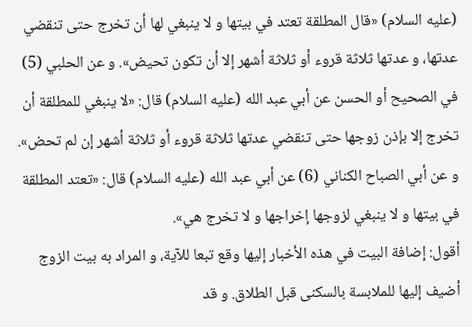(عليه السلام) «قال المطلقة تعتد في بيتها و لا ينبغي لها أن تخرج حتى تنقضي عدتها، و عدتها ثلاثة قروء أو ثلاثة أشهر إلا أن تكون تحيض». و عن الحلبي (5) في الصحيح أو الحسن عن أبي عبد الله (عليه السلام) قال: «لا ينبغي للمطلقة أن تخرج إلا بإذن زوجها حتى تنقضي عدتها ثلاثة قروء أو ثلاثة أشهر إن لم تحض». و عن أبي الصباح الكناني (6) عن أبي عبد الله (عليه السلام) قال: «تعتد المطلقة في بيتها و لا ينبغي لزوجها إخراجها و لا تخرج هي».
أقول: إضافة البيت في هذه الأخبار إليها وقع تبعا للآية، و المراد به بيت الزوج أضيف إليها للملابسة بالسكنى قبل الطلاق. و قد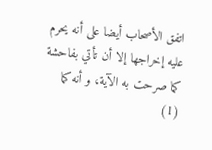اتفق الأصحاب أيضا على أنه يحرم عليه إخراجها إلا أن تأتي بفاحشة كما صرحت به الآية، و أنه كما
(1)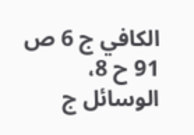الكافي ج 6 ص 91 ح 8، الوسائل ج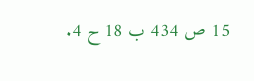15 ص 434 ب 18 ح 4.